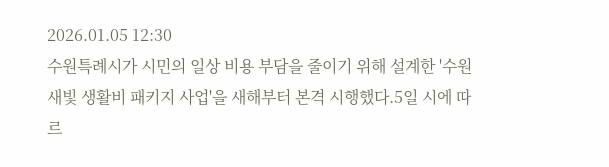2026.01.05 12:30
수원특례시가 시민의 일상 비용 부담을 줄이기 위해 설계한 '수원 새빛 생활비 패키지 사업'을 새해부터 본격 시행했다.5일 시에 따르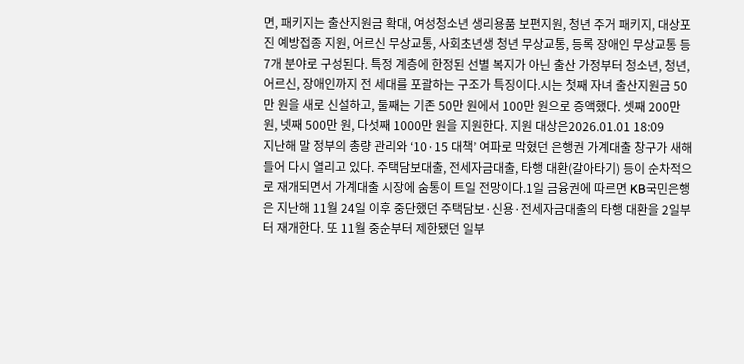면, 패키지는 출산지원금 확대, 여성청소년 생리용품 보편지원, 청년 주거 패키지, 대상포진 예방접종 지원, 어르신 무상교통, 사회초년생 청년 무상교통, 등록 장애인 무상교통 등 7개 분야로 구성된다. 특정 계층에 한정된 선별 복지가 아닌 출산 가정부터 청소년, 청년, 어르신, 장애인까지 전 세대를 포괄하는 구조가 특징이다.시는 첫째 자녀 출산지원금 50만 원을 새로 신설하고, 둘째는 기존 50만 원에서 100만 원으로 증액했다. 셋째 200만 원, 넷째 500만 원, 다섯째 1000만 원을 지원한다. 지원 대상은2026.01.01 18:09
지난해 말 정부의 총량 관리와 ‘10·15 대책’ 여파로 막혔던 은행권 가계대출 창구가 새해 들어 다시 열리고 있다. 주택담보대출, 전세자금대출, 타행 대환(갈아타기) 등이 순차적으로 재개되면서 가계대출 시장에 숨통이 트일 전망이다.1일 금융권에 따르면 KB국민은행은 지난해 11월 24일 이후 중단했던 주택담보·신용·전세자금대출의 타행 대환을 2일부터 재개한다. 또 11월 중순부터 제한됐던 일부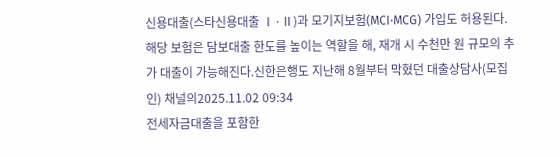신용대출(스타신용대출 Ⅰ·Ⅱ)과 모기지보험(MCI·MCG) 가입도 허용된다. 해당 보험은 담보대출 한도를 높이는 역할을 해, 재개 시 수천만 원 규모의 추가 대출이 가능해진다.신한은행도 지난해 8월부터 막혔던 대출상담사(모집인) 채널의2025.11.02 09:34
전세자금대출을 포함한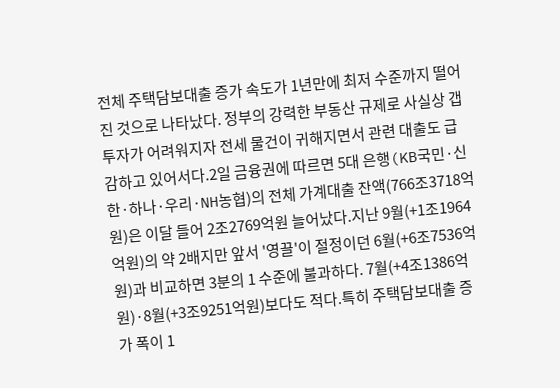전체 주택담보대출 증가 속도가 1년만에 최저 수준까지 떨어진 것으로 나타났다. 정부의 강력한 부동산 규제로 사실상 갭투자가 어려워지자 전세 물건이 귀해지면서 관련 대출도 급감하고 있어서다.2일 금융권에 따르면 5대 은행(KB국민·신한·하나·우리·NH농협)의 전체 가계대출 잔액(766조3718억원)은 이달 들어 2조2769억원 늘어났다.지난 9월(+1조1964억원)의 약 2배지만 앞서 '영끌'이 절정이던 6월(+6조7536억원)과 비교하면 3분의 1 수준에 불과하다. 7월(+4조1386억원)·8월(+3조9251억원)보다도 적다.특히 주택담보대출 증가 폭이 1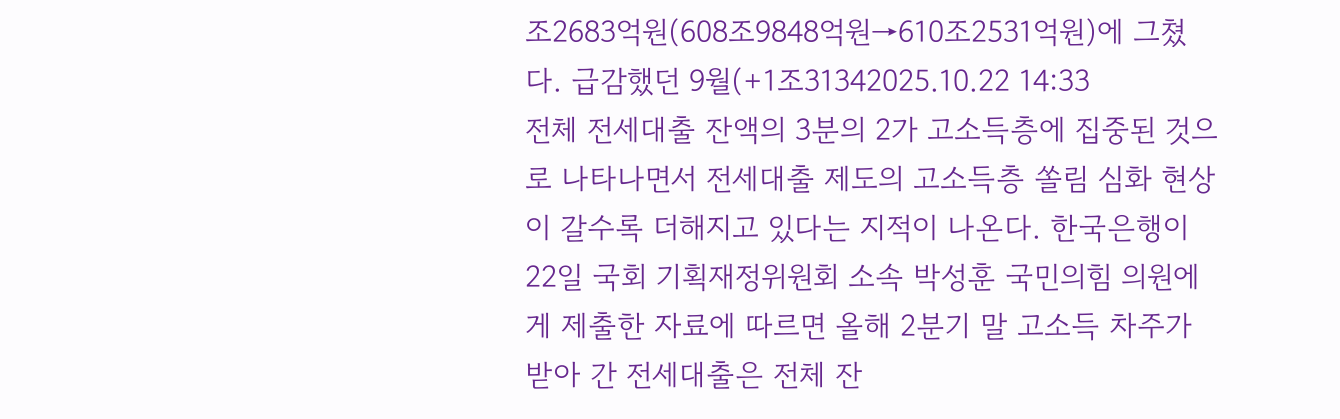조2683억원(608조9848억원→610조2531억원)에 그쳤다. 급감했던 9월(+1조31342025.10.22 14:33
전체 전세대출 잔액의 3분의 2가 고소득층에 집중된 것으로 나타나면서 전세대출 제도의 고소득층 쏠림 심화 현상이 갈수록 더해지고 있다는 지적이 나온다. 한국은행이 22일 국회 기획재정위원회 소속 박성훈 국민의힘 의원에게 제출한 자료에 따르면 올해 2분기 말 고소득 차주가 받아 간 전세대출은 전체 잔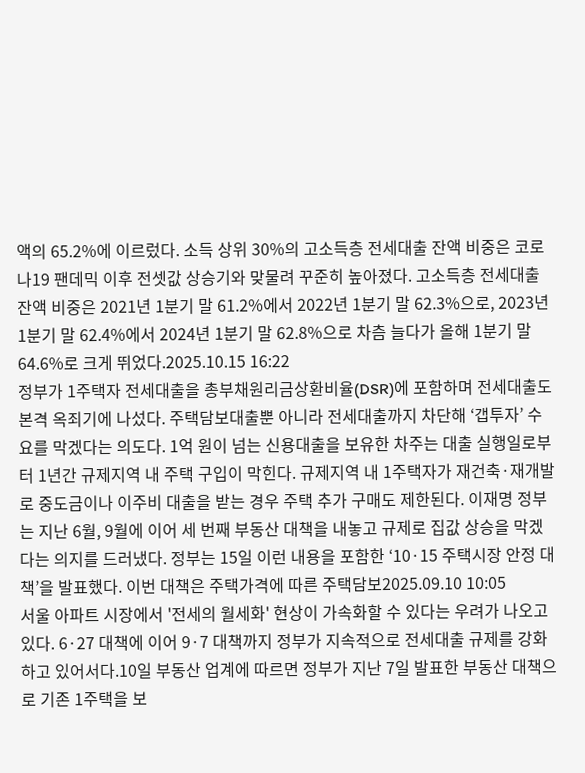액의 65.2%에 이르렀다. 소득 상위 30%의 고소득층 전세대출 잔액 비중은 코로나19 팬데믹 이후 전셋값 상승기와 맞물려 꾸준히 높아졌다. 고소득층 전세대출 잔액 비중은 2021년 1분기 말 61.2%에서 2022년 1분기 말 62.3%으로, 2023년 1분기 말 62.4%에서 2024년 1분기 말 62.8%으로 차츰 늘다가 올해 1분기 말 64.6%로 크게 뛰었다.2025.10.15 16:22
정부가 1주택자 전세대출을 총부채원리금상환비율(DSR)에 포함하며 전세대출도 본격 옥죄기에 나섰다. 주택담보대출뿐 아니라 전세대출까지 차단해 ‘갭투자’ 수요를 막겠다는 의도다. 1억 원이 넘는 신용대출을 보유한 차주는 대출 실행일로부터 1년간 규제지역 내 주택 구입이 막힌다. 규제지역 내 1주택자가 재건축·재개발로 중도금이나 이주비 대출을 받는 경우 주택 추가 구매도 제한된다. 이재명 정부는 지난 6월, 9월에 이어 세 번째 부동산 대책을 내놓고 규제로 집값 상승을 막겠다는 의지를 드러냈다. 정부는 15일 이런 내용을 포함한 ‘10·15 주택시장 안정 대책’을 발표했다. 이번 대책은 주택가격에 따른 주택담보2025.09.10 10:05
서울 아파트 시장에서 '전세의 월세화' 현상이 가속화할 수 있다는 우려가 나오고 있다. 6·27 대책에 이어 9·7 대책까지 정부가 지속적으로 전세대출 규제를 강화하고 있어서다.10일 부동산 업계에 따르면 정부가 지난 7일 발표한 부동산 대책으로 기존 1주택을 보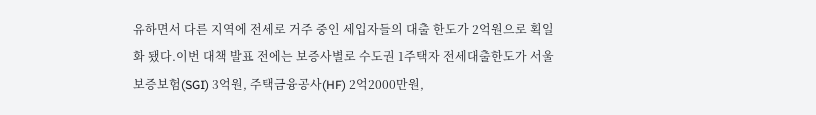유하면서 다른 지역에 전세로 거주 중인 세입자들의 대출 한도가 2억원으로 획일화 됐다.이번 대책 발표 전에는 보증사별로 수도권 1주택자 전세대출한도가 서울보증보험(SGI) 3억원, 주택금융공사(HF) 2억2000만원,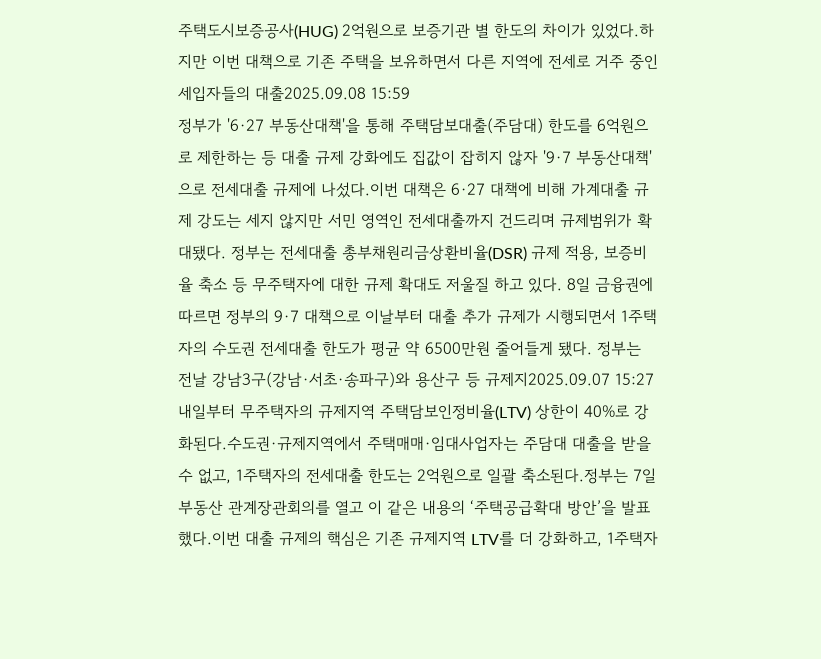주택도시보증공사(HUG) 2억원으로 보증기관 별 한도의 차이가 있었다.하지만 이번 대책으로 기존 주택을 보유하면서 다른 지역에 전세로 거주 중인 세입자들의 대출2025.09.08 15:59
정부가 '6·27 부동산대책'을 통해 주택담보대출(주담대) 한도를 6억원으로 제한하는 등 대출 규제 강화에도 집값이 잡히지 않자 '9·7 부동산대책'으로 전세대출 규제에 나섰다.이번 대책은 6·27 대책에 비해 가계대출 규제 강도는 세지 않지만 서민 영역인 전세대출까지 건드리며 규제범위가 확대됐다. 정부는 전세대출 총부채원리금상환비율(DSR) 규제 적용, 보증비율 축소 등 무주택자에 대한 규제 확대도 저울질 하고 있다. 8일 금융권에 따르면 정부의 9·7 대책으로 이날부터 대출 추가 규제가 시행되면서 1주택자의 수도권 전세대출 한도가 평균 약 6500만원 줄어들게 됐다. 정부는 전날 강남3구(강남·서초·송파구)와 용산구 등 규제지2025.09.07 15:27
내일부터 무주택자의 규제지역 주택담보인정비율(LTV) 상한이 40%로 강화된다.수도권·규제지역에서 주택매매·임대사업자는 주담대 대출을 받을 수 없고, 1주택자의 전세대출 한도는 2억원으로 일괄 축소된다.정부는 7일 부동산 관계장관회의를 열고 이 같은 내용의 ‘주택공급확대 방안’을 발표했다.이번 대출 규제의 핵심은 기존 규제지역 LTV를 더 강화하고, 1주택자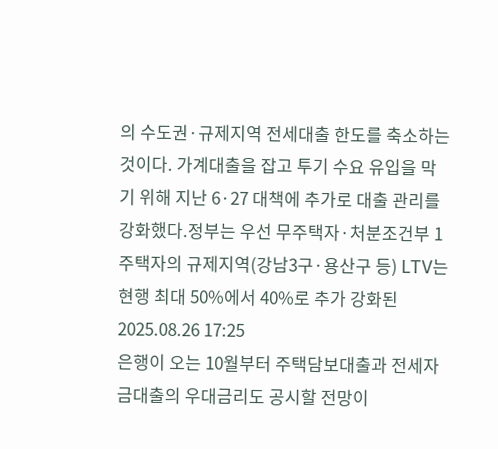의 수도권·규제지역 전세대출 한도를 축소하는 것이다. 가계대출을 잡고 투기 수요 유입을 막기 위해 지난 6·27 대책에 추가로 대출 관리를 강화했다.정부는 우선 무주택자·처분조건부 1주택자의 규제지역(강남3구·용산구 등) LTV는 현행 최대 50%에서 40%로 추가 강화된2025.08.26 17:25
은행이 오는 10월부터 주택담보대출과 전세자금대출의 우대금리도 공시할 전망이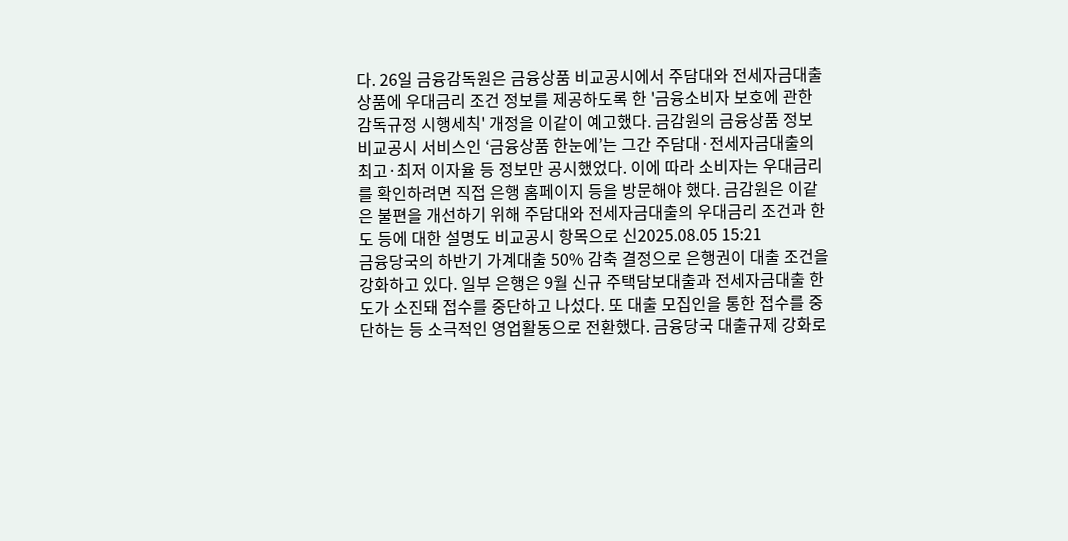다. 26일 금융감독원은 금융상품 비교공시에서 주담대와 전세자금대출 상품에 우대금리 조건 정보를 제공하도록 한 '금융소비자 보호에 관한 감독규정 시행세칙' 개정을 이같이 예고했다. 금감원의 금융상품 정보 비교공시 서비스인 ‘금융상품 한눈에’는 그간 주담대·전세자금대출의 최고·최저 이자율 등 정보만 공시했었다. 이에 따라 소비자는 우대금리를 확인하려면 직접 은행 홈페이지 등을 방문해야 했다. 금감원은 이같은 불편을 개선하기 위해 주담대와 전세자금대출의 우대금리 조건과 한도 등에 대한 설명도 비교공시 항목으로 신2025.08.05 15:21
금융당국의 하반기 가계대출 50% 감축 결정으로 은행권이 대출 조건을 강화하고 있다. 일부 은행은 9월 신규 주택담보대출과 전세자금대출 한도가 소진돼 접수를 중단하고 나섰다. 또 대출 모집인을 통한 접수를 중단하는 등 소극적인 영업활동으로 전환했다. 금융당국 대출규제 강화로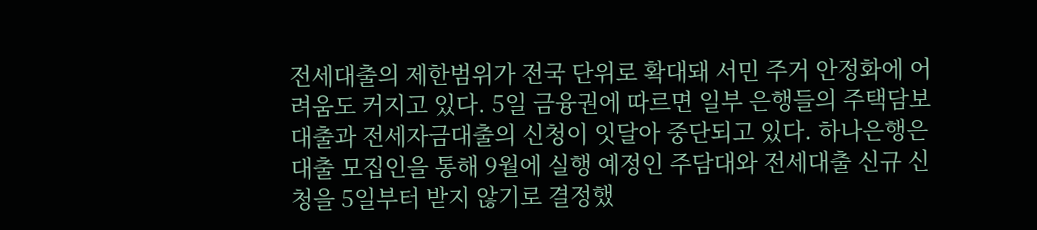전세대출의 제한범위가 전국 단위로 확대돼 서민 주거 안정화에 어려움도 커지고 있다. 5일 금융권에 따르면 일부 은행들의 주택담보대출과 전세자금대출의 신청이 잇달아 중단되고 있다. 하나은행은 대출 모집인을 통해 9월에 실행 예정인 주담대와 전세대출 신규 신청을 5일부터 받지 않기로 결정했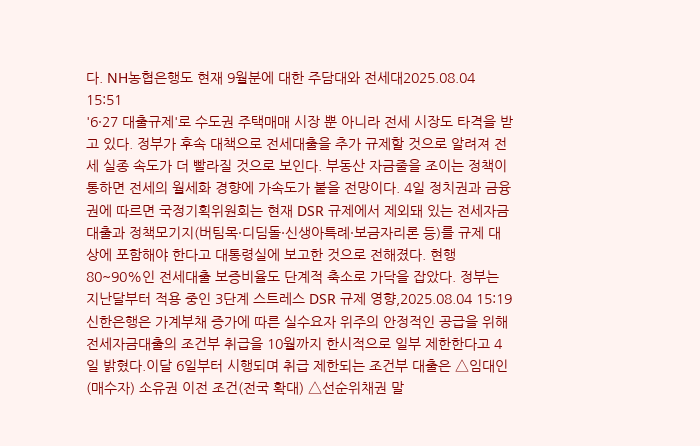다. NH농협은행도 현재 9월분에 대한 주담대와 전세대2025.08.04 15:51
'6·27 대출규제'로 수도권 주택매매 시장 뿐 아니라 전세 시장도 타격을 받고 있다. 정부가 후속 대책으로 전세대출을 추가 규제할 것으로 알려져 전세 실종 속도가 더 빨라질 것으로 보인다. 부동산 자금줄을 조이는 정책이 통하면 전세의 월세화 경향에 가속도가 붙을 전망이다. 4일 정치권과 금융권에 따르면 국정기획위원회는 현재 DSR 규제에서 제외돼 있는 전세자금대출과 정책모기지(버팀목·디딤돌·신생아특례·보금자리론 등)를 규제 대상에 포함해야 한다고 대통령실에 보고한 것으로 전해졌다. 현행 80~90%인 전세대출 보증비율도 단계적 축소로 가닥을 잡았다. 정부는 지난달부터 적용 중인 3단계 스트레스 DSR 규제 영향,2025.08.04 15:19
신한은행은 가계부채 증가에 따른 실수요자 위주의 안정적인 공급을 위해 전세자금대출의 조건부 취급을 10월까지 한시적으로 일부 제한한다고 4일 밝혔다.이달 6일부터 시행되며 취급 제한되는 조건부 대출은 △임대인(매수자) 소유권 이전 조건(전국 확대) △선순위채권 말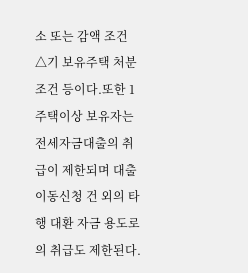소 또는 감액 조건 △기 보유주택 처분 조건 등이다.또한 1주택이상 보유자는 전세자금대출의 취급이 제한되며 대출 이동신청 건 외의 타행 대환 자금 용도로의 취급도 제한된다.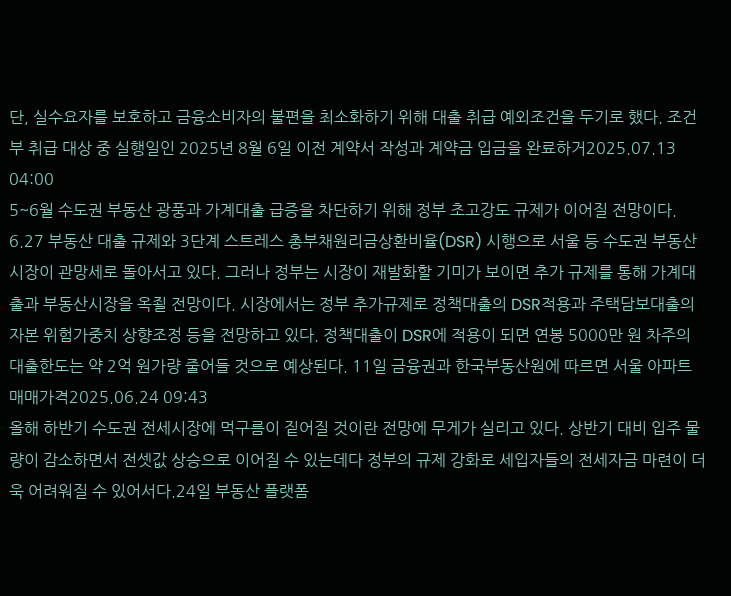단, 실수요자를 보호하고 금융소비자의 불편을 최소화하기 위해 대출 취급 예외조건을 두기로 했다. 조건부 취급 대상 중 실행일인 2025년 8월 6일 이전 계약서 작성과 계약금 입금을 완료하거2025.07.13 04:00
5~6월 수도권 부동산 광풍과 가계대출 급증을 차단하기 위해 정부 초고강도 규제가 이어질 전망이다. 6.27 부동산 대출 규제와 3단계 스트레스 총부채원리금상환비율(DSR) 시행으로 서울 등 수도권 부동산 시장이 관망세로 돌아서고 있다. 그러나 정부는 시장이 재발화할 기미가 보이면 추가 규제를 통해 가계대출과 부동산시장을 옥죌 전망이다. 시장에서는 정부 추가규제로 정책대출의 DSR적용과 주택담보대출의 자본 위험가중치 상향조정 등을 전망하고 있다. 정책대출이 DSR에 적용이 되면 연봉 5000만 원 차주의 대출한도는 약 2억 원가량 줄어들 것으로 예상된다. 11일 금융권과 한국부동산원에 따르면 서울 아파트 매매가격2025.06.24 09:43
올해 하반기 수도권 전세시장에 먹구름이 짙어질 것이란 전망에 무게가 실리고 있다. 상반기 대비 입주 물량이 감소하면서 전셋값 상승으로 이어질 수 있는데다 정부의 규제 강화로 세입자들의 전세자금 마련이 더욱 어려워질 수 있어서다.24일 부동산 플랫폼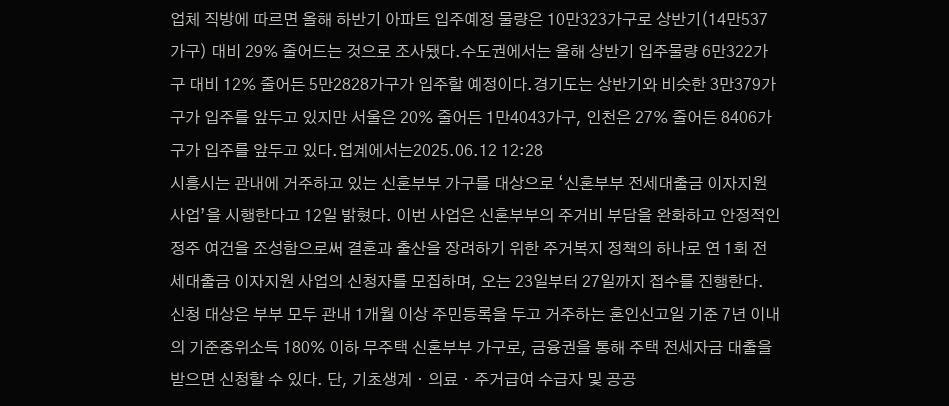업체 직방에 따르면 올해 하반기 아파트 입주예정 물량은 10만323가구로 상반기(14만537가구) 대비 29% 줄어드는 것으로 조사됐다.수도권에서는 올해 상반기 입주물량 6만322가구 대비 12% 줄어든 5만2828가구가 입주할 예정이다.경기도는 상반기와 비슷한 3만379가구가 입주를 앞두고 있지만 서울은 20% 줄어든 1만4043가구, 인천은 27% 줄어든 8406가구가 입주를 앞두고 있다.업계에서는2025.06.12 12:28
시흥시는 관내에 거주하고 있는 신혼부부 가구를 대상으로 ‘신혼부부 전세대출금 이자지원 사업’을 시행한다고 12일 밝혔다. 이번 사업은 신혼부부의 주거비 부담을 완화하고 안정적인 정주 여건을 조성함으로써 결혼과 출산을 장려하기 위한 주거복지 정책의 하나로 연 1회 전세대출금 이자지원 사업의 신청자를 모집하며, 오는 23일부터 27일까지 접수를 진행한다. 신청 대상은 부부 모두 관내 1개월 이상 주민등록을 두고 거주하는 혼인신고일 기준 7년 이내의 기준중위소득 180% 이하 무주택 신혼부부 가구로, 금융권을 통해 주택 전세자금 대출을 받으면 신청할 수 있다. 단, 기초생계ㆍ의료ㆍ주거급여 수급자 및 공공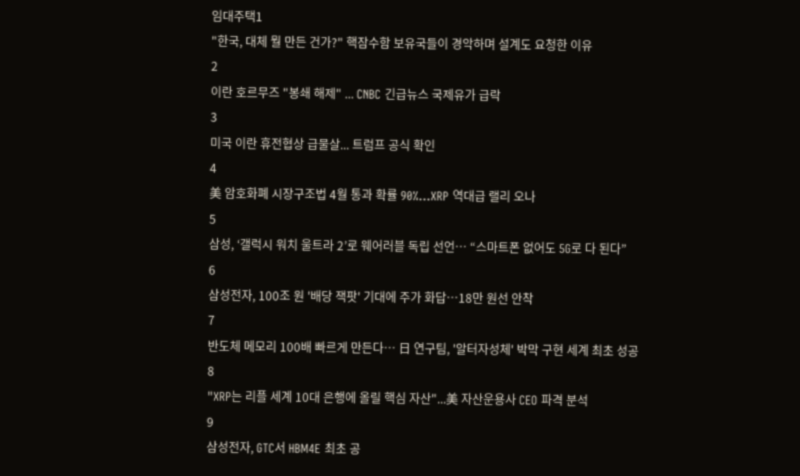임대주택1
"한국, 대체 뭘 만든 건가?" 핵잠수함 보유국들이 경악하며 설계도 요청한 이유
2
이란 호르무즈 "봉쇄 해제" ... CNBC 긴급뉴스 국제유가 급락
3
미국 이란 휴전협상 급물살... 트럼프 공식 확인
4
美 암호화폐 시장구조법 4월 통과 확률 90%...XRP 역대급 랠리 오나
5
삼성, ‘갤럭시 워치 울트라 2’로 웨어러블 독립 선언… “스마트폰 없어도 5G로 다 된다”
6
삼성전자, 100조 원 '배당 잭팟' 기대에 주가 화답…18만 원선 안착
7
반도체 메모리 100배 빠르게 만든다… 日 연구팀, '알터자성체' 박막 구현 세계 최초 성공
8
"XRP는 리플 세계 10대 은행에 올릴 핵심 자산"...美 자산운용사 CEO 파격 분석
9
삼성전자, GTC서 HBM4E 최초 공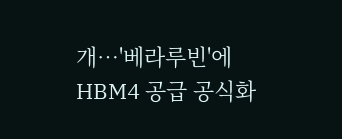개…'베라루빈'에 HBM4 공급 공식화